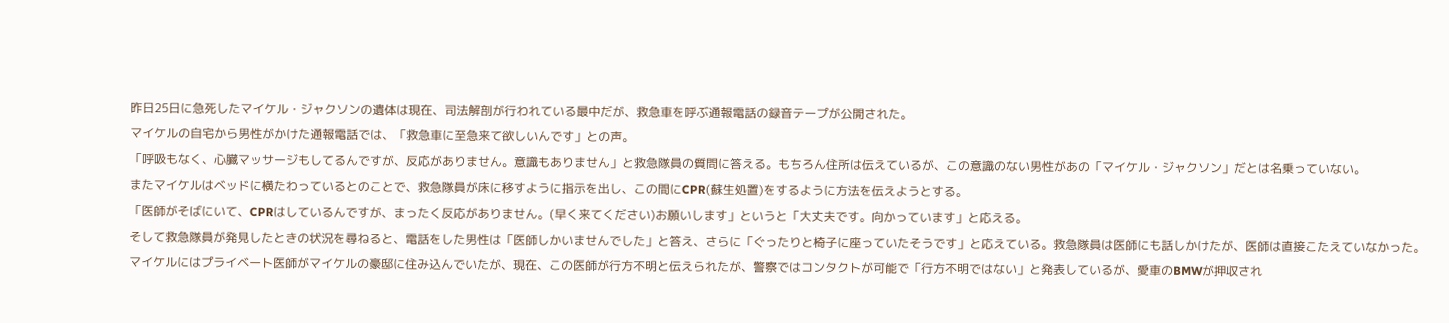昨日25日に急死したマイケル・ジャクソンの遺体は現在、司法解剖が行われている最中だが、救急車を呼ぶ通報電話の録音テープが公開された。
マイケルの自宅から男性がかけた通報電話では、「救急車に至急来て欲しいんです」との声。
「呼吸もなく、心臓マッサージもしてるんですが、反応がありません。意識もありません」と救急隊員の質問に答える。もちろん住所は伝えているが、この意識のない男性があの「マイケル・ジャクソン」だとは名乗っていない。
またマイケルはベッドに横たわっているとのことで、救急隊員が床に移すように指示を出し、この間にCPR(蘇生処置)をするように方法を伝えようとする。
「医師がそばにいて、CPRはしているんですが、まったく反応がありません。(早く来てください)お願いします」というと「大丈夫です。向かっています」と応える。
そして救急隊員が発見したときの状況を尋ねると、電話をした男性は「医師しかいませんでした」と答え、さらに「ぐったりと椅子に座っていたそうです」と応えている。救急隊員は医師にも話しかけたが、医師は直接こたえていなかった。
マイケルにはプライベート医師がマイケルの豪邸に住み込んでいたが、現在、この医師が行方不明と伝えられたが、警察ではコンタクトが可能で「行方不明ではない」と発表しているが、愛車のBMWが押収され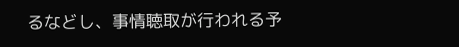るなどし、事情聴取が行われる予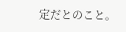定だとのこと。